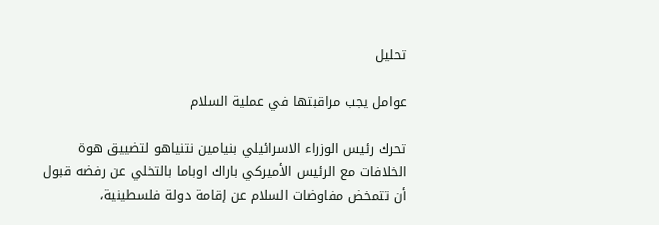تحليل

عوامل يجب مراقبتها في عملية السلام

تحرك رئيس الوزراء الاسرائيلي بنيامين نتنياهو لتضييق هوة الخلافات مع الرئيس الأميركي باراك اوباما بالتخلي عن رفضه قبول أن تتمخض مفاوضات السلام عن إقامة دولة فلسطينية،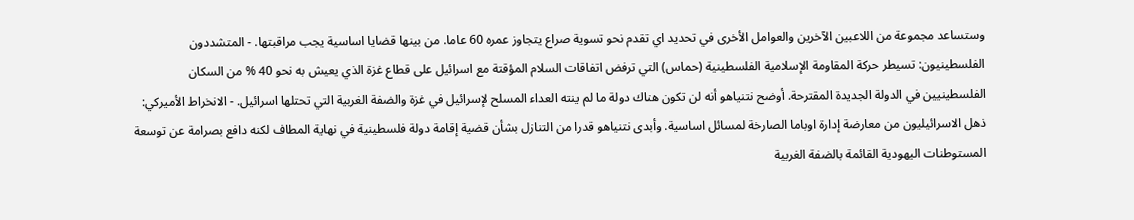وستساعد مجموعة من اللاعبين الآخرين والعوامل الأخرى في تحديد اي تقدم نحو تسوية صراع يتجاوز عمره 60 عاما. من بينها قضايا اساسية يجب مراقبتها. - المتشددون الفلسطينيون: تسيطر حركة المقاومة الإسلامية الفلسطينية (حماس) التي ترفض اتفاقات السلام المؤقتة مع اسرائيل على قطاع غزة الذي يعيش به نحو 40 % من السكان الفلسطينيين في الدولة الجديدة المقترحة. أوضح نتنياهو أنه لن تكون هناك دولة ما لم ينته العداء المسلح لإسرائيل في غزة والضفة الغربية التي تحتلها اسرائيل. - الانخراط الأميركي: ذهل الاسرائيليون من معارضة إدارة اوباما الصارخة لمسائل اساسية. وأبدى نتنياهو قدرا من التنازل بشأن قضية إقامة دولة فلسطينية في نهاية المطاف لكنه دافع بصرامة عن توسعة المستوطنات اليهودية القائمة بالضفة الغربية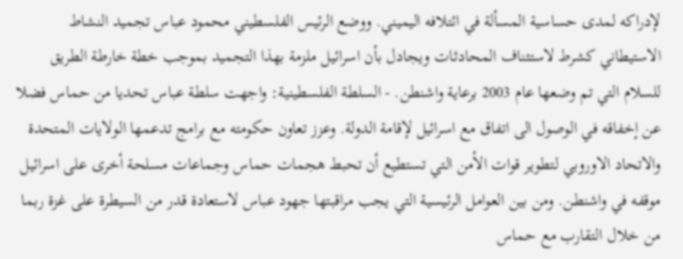لإدراكه لمدى حساسية المسألة في ائتلافه اليميني. ووضع الرئيس الفلسطيني محمود عباس تجميد النشاط الاستيطاني كشرط لاستئناف المحادثات ويجادل بأن اسرائيل ملزمة بهذا التجميد بموجب خطة خارطة الطريق للسلام التي تم وضعها عام 2003 برعاية واشنطن. - السلطة الفلسطينية: واجهت سلطة عباس تحديا من حماس فضلا عن إخفاقه في الوصول الى اتفاق مع اسرائيل لإقامة الدولة. وعزز تعاون حكومته مع برامج تدعمها الولايات المتحدة والاتحاد الاوروبي لتطوير قوات الأمن التي تستطيع أن تحبط هجمات حماس وجماعات مسلحة أخرى على اسرائيل موقفه في واشنطن. ومن بين العوامل الرئيسية التي يجب مراقبتها جهود عباس لاستعادة قدر من السيطرة على غزة ربما من خلال التقارب مع حماس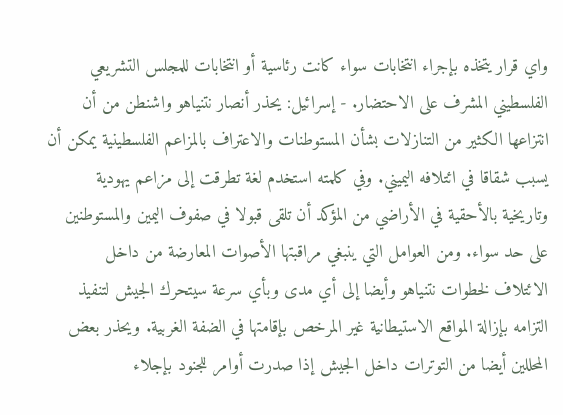واي قرار يتخذه بإجراء انتخابات سواء كانت رئاسية أو انتخابات للمجلس التشريعي الفلسطيني المشرف على الاحتضار. - إسرائيل: يحذر أنصار نتنياهو واشنطن من أن انتزاعها الكثير من التنازلات بشأن المستوطنات والاعتراف بالمزاعم الفلسطينية يمكن أن يسبب شقاقا في ائتلافه اليميني. وفي كلمته استخدم لغة تطرقت إلى مزاعم يهودية وتاريخية بالأحقية في الأراضي من المؤكد أن تلقى قبولا في صفوف اليمين والمستوطنين على حد سواء. ومن العوامل التي ينبغي مراقبتها الأصوات المعارضة من داخل الائتلاف لخطوات نتنياهو وأيضا إلى أي مدى وبأي سرعة سيتحرك الجيش لتنفيذ التزامه بإزالة المواقع الاستيطانية غير المرخص بإقامتها في الضفة الغربية. ويحذر بعض المحللين أيضا من التوترات داخل الجيش إذا صدرت أوامر للجنود بإجلاء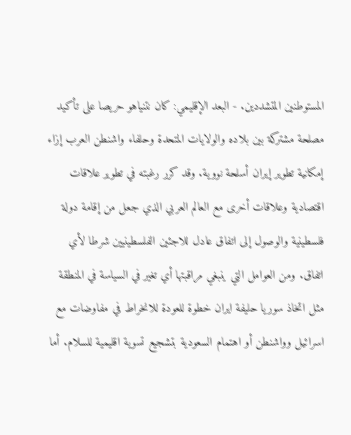المستوطنين المتشددين. - البعد الإقليمي: كان نتنياهو حريصا على تأكيد مصلحة مشتركة بين بلاده والولايات المتحدة وحلفاء واشنطن العرب إزاء إمكانية تطوير إيران أسلحة نووية. وقد كرر رغبته في تطوير علاقات اقتصادية وعلاقات أخرى مع العالم العربي الذي جعل من إقامة دولة فلسطينية والوصول إلى اتفاق عادل للاجئين الفلسطينيين شرطا لأي اتفاق. ومن العوامل التي ينبغي مراقبتها أي تغير في السياسة في المنطقة مثل اتخاذ سوريا حليفة ايران خطوة للعودة للانخراط في مفاوضات مع اسرائيل وواشنطن أو اهتمام السعودية بتشجيع تسوية اقليمية للسلام. أما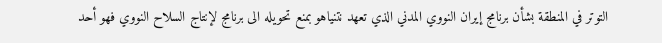التوتر في المنطقة بشأن برنامج إيران النووي المدني الذي تعهد نتنياهو بمنع تحويله الى برنامج لإنتاج السلاح النووي فهو أحد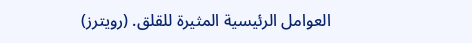العوامل الرئيسية المثيرة للقلق. (رويترز)